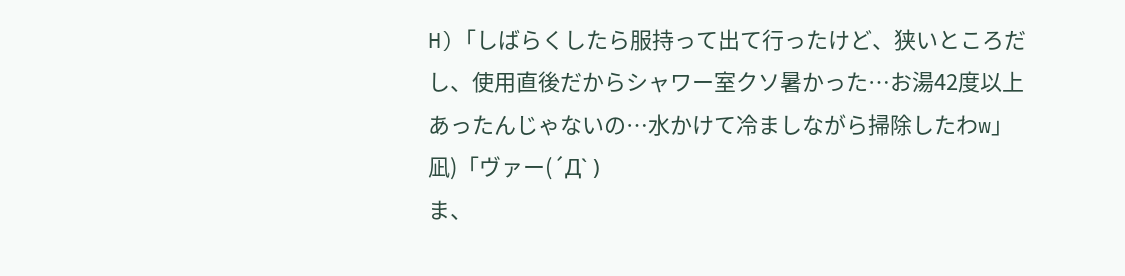H)「しばらくしたら服持って出て行ったけど、狭いところだし、使用直後だからシャワー室クソ暑かった…お湯42度以上あったんじゃないの…水かけて冷ましながら掃除したわw」
凪)「ヴァー(´Д` )
ま、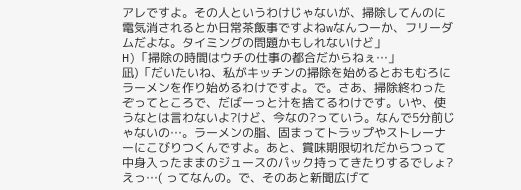アレですよ。その人というわけじゃないが、掃除してんのに電気消されるとか日常茶飯事ですよねwなんつーか、フリーダムだよな。タイミングの問題かもしれないけど」
H)「掃除の時間はウチの仕事の都合だからねぇ…」
凪)「だいたいね、私がキッチンの掃除を始めるとおもむろにラーメンを作り始めるわけですよ。で。さあ、掃除終わったぞってところで、だばーっと汁を捨てるわけです。いや、使うなとは言わないよ?けど、今なの?っていう。なんで5分前じゃないの…。ラーメンの脂、固まってトラップやストレーナーにこびりつくんですよ。あと、賞味期限切れだからつって中身入ったままのジュースのパック持ってきたりするでしょ?えっ…( ってなんの。で、そのあと新聞広げて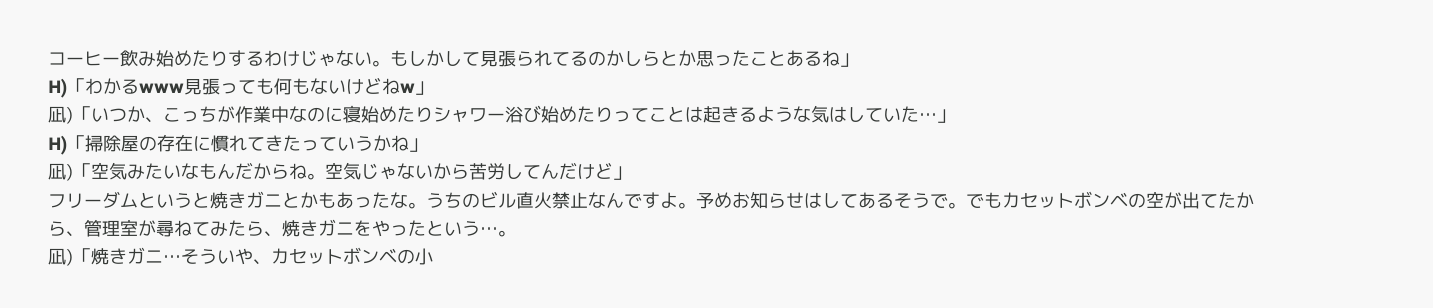コーヒー飲み始めたりするわけじゃない。もしかして見張られてるのかしらとか思ったことあるね」
H)「わかるwww見張っても何もないけどねw」
凪)「いつか、こっちが作業中なのに寝始めたりシャワー浴び始めたりってことは起きるような気はしていた…」
H)「掃除屋の存在に慣れてきたっていうかね」
凪)「空気みたいなもんだからね。空気じゃないから苦労してんだけど」
フリーダムというと焼きガニとかもあったな。うちのビル直火禁止なんですよ。予めお知らせはしてあるそうで。でもカセットボンベの空が出てたから、管理室が尋ねてみたら、焼きガニをやったという…。
凪)「焼きガニ…そういや、カセットボンベの小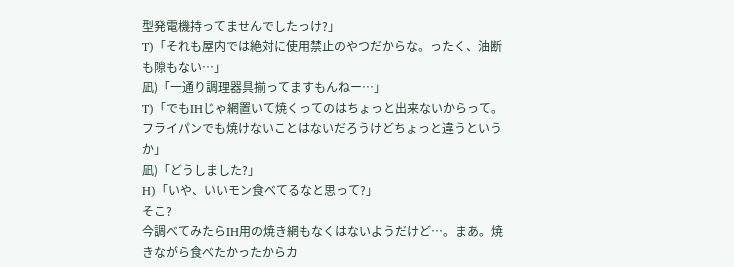型発電機持ってませんでしたっけ?」
T)「それも屋内では絶対に使用禁止のやつだからな。ったく、油断も隙もない…」
凪)「一通り調理器具揃ってますもんねー…」
T)「でもIHじゃ網置いて焼くってのはちょっと出来ないからって。フライパンでも焼けないことはないだろうけどちょっと違うというか」
凪)「どうしました?」
H)「いや、いいモン食べてるなと思って?」
そこ?
今調べてみたらIH用の焼き網もなくはないようだけど…。まあ。焼きながら食べたかったからカ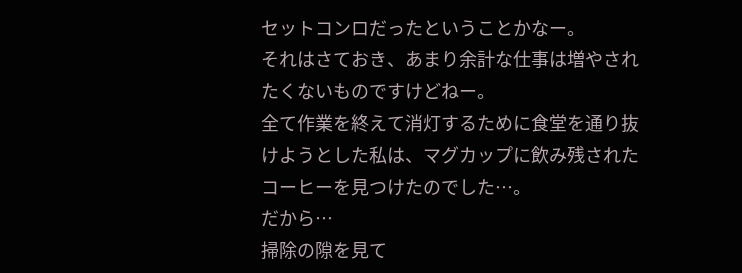セットコンロだったということかなー。
それはさておき、あまり余計な仕事は増やされたくないものですけどねー。
全て作業を終えて消灯するために食堂を通り抜けようとした私は、マグカップに飲み残されたコーヒーを見つけたのでした…。
だから…
掃除の隙を見て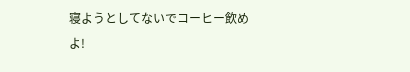寝ようとしてないでコーヒー飲めよ!